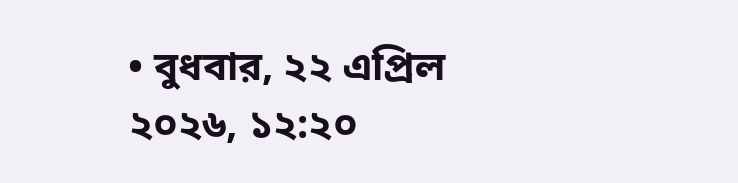• বুধবার, ২২ এপ্রিল ২০২৬, ১২:২০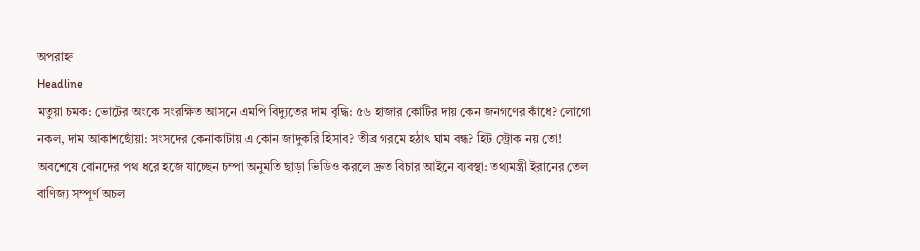অপরাহ্ন
Headline
মতুয়া চমক: ভোটের অংকে সংরক্ষিত আসনে এমপি বিদ্যুতের দাম বৃদ্ধি: ৫৬ হাজার কোটির দায় কেন জনগণের কাঁধে? লোগো নকল, দাম আকাশছোঁয়া: সংসদের কেনাকাটায় এ কোন জাদুকরি হিসাব? তীব্র গরমে হঠাৎ ঘাম বন্ধ? হিট স্ট্রোক নয় তো! অবশেষে বোনদের পথ ধরে হজে যাচ্ছেন চম্পা অনুমতি ছাড়া ভিডিও করলে দ্রুত বিচার আইনে ব্যবস্থা: তথ্যমন্ত্রী ইরানের তেল বাণিজ্য সম্পূর্ণ অচল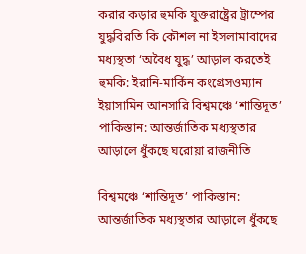করার কড়ার হুমকি যুক্তরাষ্ট্রের ট্রাম্পের যুদ্ধবিরতি কি কৌশল না ইসলামাবাদের মধ্যস্থতা ‘অবৈধ যুদ্ধ’ আড়াল করতেই হুমকি: ইরানি-মার্কিন কংগ্রেসওম্যান ইয়াসামিন আনসারি বিশ্বমঞ্চে ‘শান্তিদূত’ পাকিস্তান: আন্তর্জাতিক মধ্যস্থতার আড়ালে ধুঁকছে ঘরোয়া রাজনীতি

বিশ্বমঞ্চে ‘শান্তিদূত’ পাকিস্তান: আন্তর্জাতিক মধ্যস্থতার আড়ালে ধুঁকছে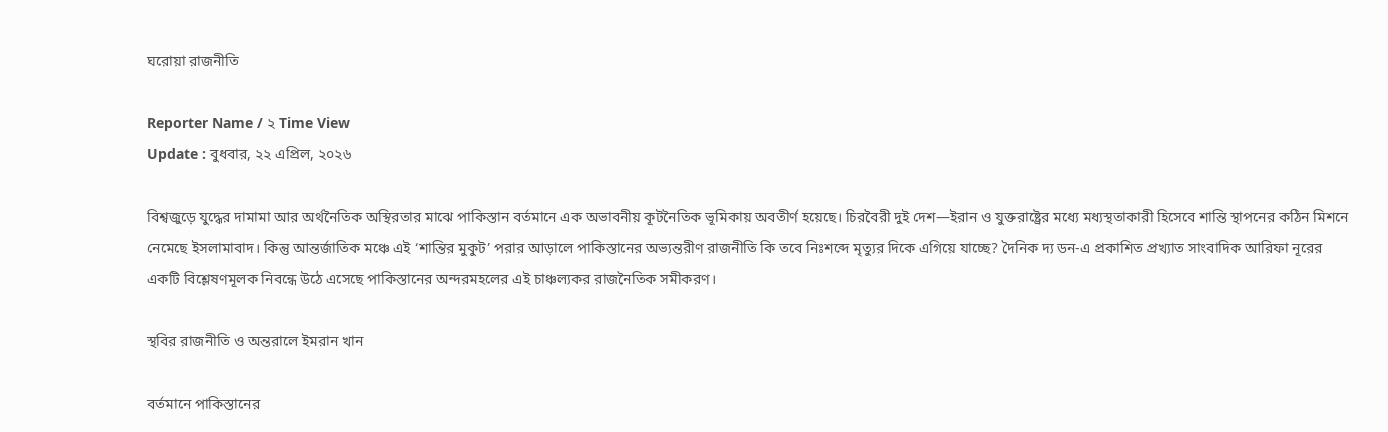ঘরোয়া রাজনীতি

Reporter Name / ২ Time View
Update : বুধবার, ২২ এপ্রিল, ২০২৬

বিশ্বজুড়ে যুদ্ধের দামামা আর অর্থনৈতিক অস্থিরতার মাঝে পাকিস্তান বর্তমানে এক অভাবনীয় কূটনৈতিক ভূমিকায় অবতীর্ণ হয়েছে। চিরবৈরী দুই দেশ—ইরান ও যুক্তরাষ্ট্রের মধ্যে মধ্যস্থতাকারী হিসেবে শান্তি স্থাপনের কঠিন মিশনে নেমেছে ইসলামাবাদ। কিন্তু আন্তর্জাতিক মঞ্চে এই ‘শান্তির মুকুট’ পরার আড়ালে পাকিস্তানের অভ্যন্তরীণ রাজনীতি কি তবে নিঃশব্দে মৃত্যুর দিকে এগিয়ে যাচ্ছে? দৈনিক দ্য ডন-এ প্রকাশিত প্রখ্যাত সাংবাদিক আরিফা নূরের একটি বিশ্লেষণমূলক নিবন্ধে উঠে এসেছে পাকিস্তানের অন্দরমহলের এই চাঞ্চল্যকর রাজনৈতিক সমীকরণ।

স্থবির রাজনীতি ও অন্তরালে ইমরান খান

বর্তমানে পাকিস্তানের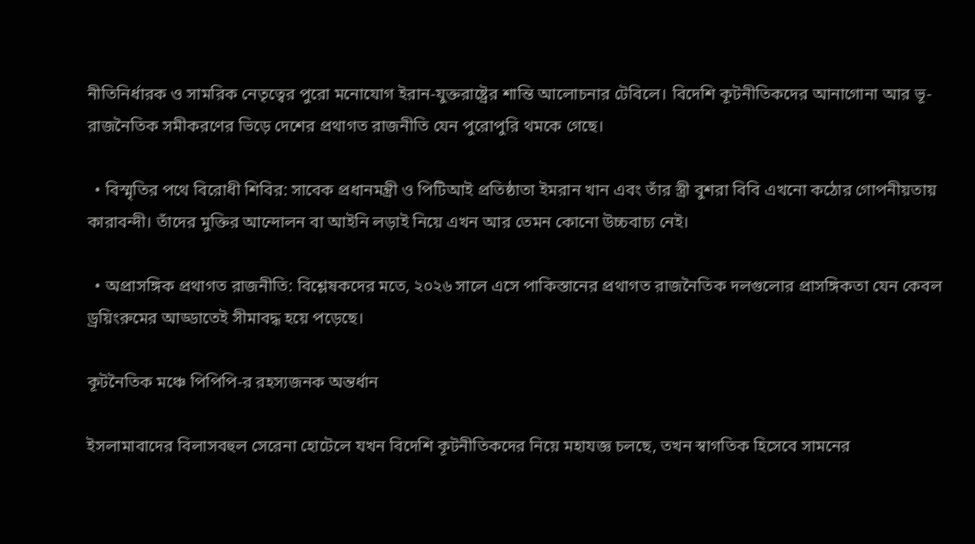নীতিনির্ধারক ও সামরিক নেতৃত্বের পুরো মনোযোগ ইরান-যুক্তরাষ্ট্রের শান্তি আলোচনার টেবিলে। বিদেশি কূটনীতিকদের আনাগোনা আর ভূ-রাজনৈতিক সমীকরণের ভিড়ে দেশের প্রথাগত রাজনীতি যেন পুরোপুরি থমকে গেছে।

  • বিস্মৃতির পথে বিরোধী শিবির: সাবেক প্রধানমন্ত্রী ও পিটিআই প্রতিষ্ঠাতা ইমরান খান এবং তাঁর স্ত্রী বুশরা বিবি এখনো কঠোর গোপনীয়তায় কারাবন্দী। তাঁদের মুক্তির আন্দোলন বা আইনি লড়াই নিয়ে এখন আর তেমন কোনো উচ্চবাচ্য নেই।

  • অপ্রাসঙ্গিক প্রথাগত রাজনীতি: বিশ্লেষকদের মতে, ২০২৬ সালে এসে পাকিস্তানের প্রথাগত রাজনৈতিক দলগুলোর প্রাসঙ্গিকতা যেন কেবল ড্রয়িংরুমের আড্ডাতেই সীমাবদ্ধ হয়ে পড়েছে।

কূটনৈতিক মঞ্চে পিপিপি-র রহস্যজনক অন্তর্ধান

ইসলামাবাদের বিলাসবহুল সেরেনা হোটেলে যখন বিদেশি কূটনীতিকদের নিয়ে মহাযজ্ঞ চলছে, তখন স্বাগতিক হিসেবে সামনের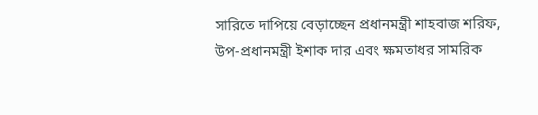সারিতে দাপিয়ে বেড়াচ্ছেন প্রধানমন্ত্রী শাহবাজ শরিফ, উপ-প্রধানমন্ত্রী ইশাক দার এবং ক্ষমতাধর সামরিক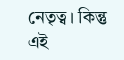নেতৃত্ব। কিন্তু এই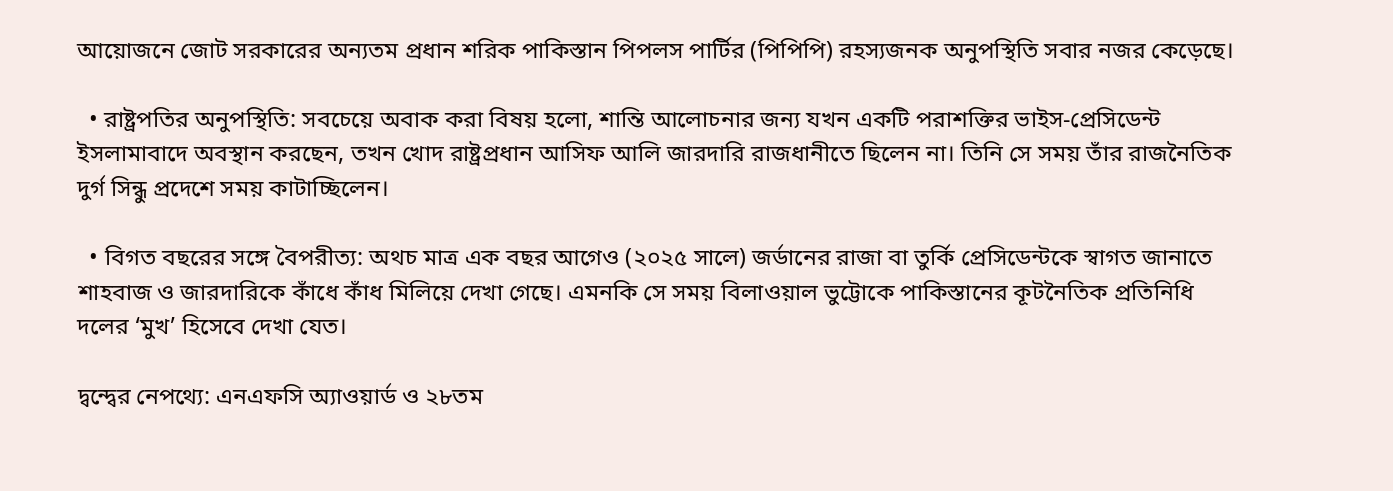আয়োজনে জোট সরকারের অন্যতম প্রধান শরিক পাকিস্তান পিপলস পার্টির (পিপিপি) রহস্যজনক অনুপস্থিতি সবার নজর কেড়েছে।

  • রাষ্ট্রপতির অনুপস্থিতি: সবচেয়ে অবাক করা বিষয় হলো, শান্তি আলোচনার জন্য যখন একটি পরাশক্তির ভাইস-প্রেসিডেন্ট ইসলামাবাদে অবস্থান করছেন, তখন খোদ রাষ্ট্রপ্রধান আসিফ আলি জারদারি রাজধানীতে ছিলেন না। তিনি সে সময় তাঁর রাজনৈতিক দুর্গ সিন্ধু প্রদেশে সময় কাটাচ্ছিলেন।

  • বিগত বছরের সঙ্গে বৈপরীত্য: অথচ মাত্র এক বছর আগেও (২০২৫ সালে) জর্ডানের রাজা বা তুর্কি প্রেসিডেন্টকে স্বাগত জানাতে শাহবাজ ও জারদারিকে কাঁধে কাঁধ মিলিয়ে দেখা গেছে। এমনকি সে সময় বিলাওয়াল ভুট্টোকে পাকিস্তানের কূটনৈতিক প্রতিনিধি দলের ‘মুখ’ হিসেবে দেখা যেত।

দ্বন্দ্বের নেপথ্যে: এনএফসি অ্যাওয়ার্ড ও ২৮তম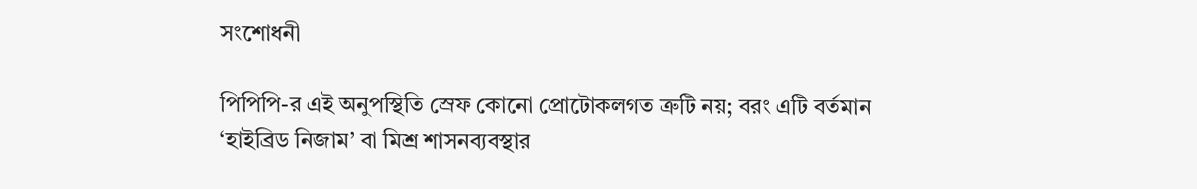সংশোধনী

পিপিপি-র এই অনুপস্থিতি স্রেফ কোনো প্রোটোকলগত ত্রুটি নয়; বরং এটি বর্তমান ‘হাইব্রিড নিজাম’ বা মিশ্র শাসনব্যবস্থার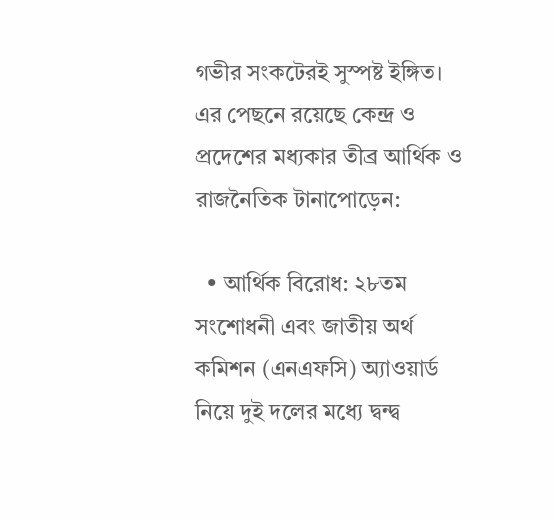গভীর সংকটেরই সুস্পষ্ট ইঙ্গিত। এর পেছনে রয়েছে কেন্দ্র ও প্রদেশের মধ্যকার তীব্র আর্থিক ও রাজনৈতিক টানাপোড়েন:

  • আর্থিক বিরোধ: ২৮তম সংশোধনী এবং জাতীয় অর্থ কমিশন (এনএফসি) অ্যাওয়ার্ড নিয়ে দুই দলের মধ্যে দ্বন্দ্ব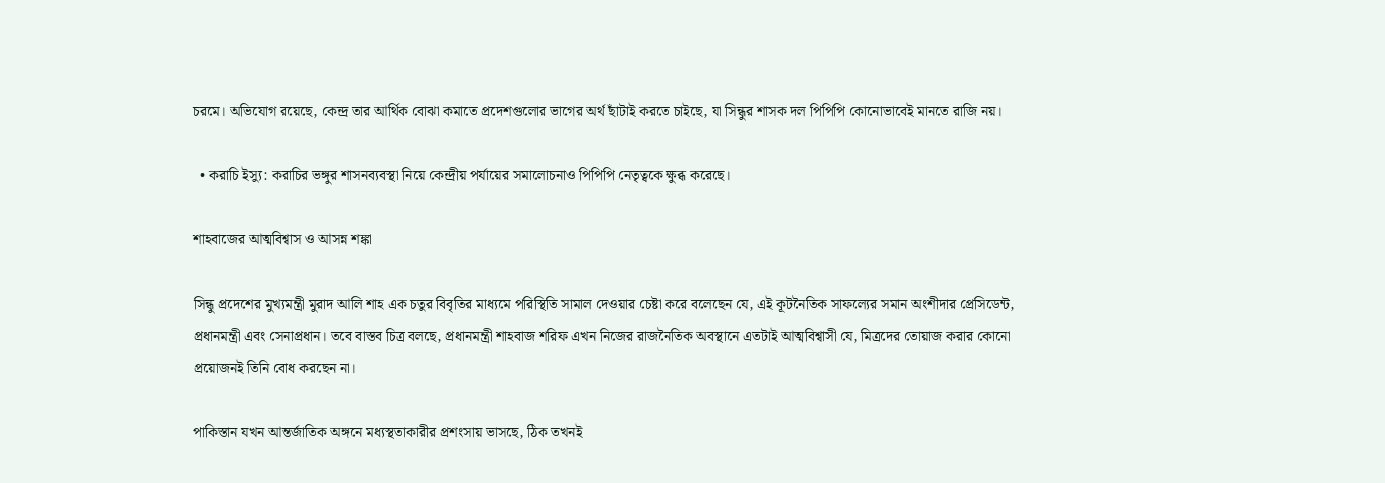চরমে। অভিযোগ রয়েছে, কেন্দ্র তার আর্থিক বোঝা কমাতে প্রদেশগুলোর ভাগের অর্থ ছাঁটাই করতে চাইছে, যা সিন্ধুর শাসক দল পিপিপি কোনোভাবেই মানতে রাজি নয়।

  • করাচি ইস্যু: করাচির ভঙ্গুর শাসনব্যবস্থা নিয়ে কেন্দ্রীয় পর্যায়ের সমালোচনাও পিপিপি নেতৃত্বকে ক্ষুব্ধ করেছে।

শাহবাজের আত্মবিশ্বাস ও আসন্ন শঙ্কা

সিন্ধু প্রদেশের মুখ্যমন্ত্রী মুরাদ আলি শাহ এক চতুর বিবৃতির মাধ্যমে পরিস্থিতি সামাল দেওয়ার চেষ্টা করে বলেছেন যে, এই কূটনৈতিক সাফল্যের সমান অংশীদার প্রেসিডেন্ট, প্রধানমন্ত্রী এবং সেনাপ্রধান। তবে বাস্তব চিত্র বলছে, প্রধানমন্ত্রী শাহবাজ শরিফ এখন নিজের রাজনৈতিক অবস্থানে এতটাই আত্মবিশ্বাসী যে, মিত্রদের তোয়াজ করার কোনো প্রয়োজনই তিনি বোধ করছেন না।

পাকিস্তান যখন আন্তর্জাতিক অঙ্গনে মধ্যস্থতাকারীর প্রশংসায় ভাসছে, ঠিক তখনই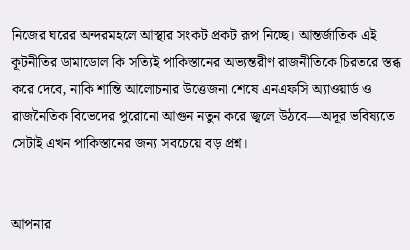নিজের ঘরের অন্দরমহলে আস্থার সংকট প্রকট রূপ নিচ্ছে। আন্তর্জাতিক এই কূটনীতির ডামাডোল কি সত্যিই পাকিস্তানের অভ্যন্তরীণ রাজনীতিকে চিরতরে স্তব্ধ করে দেবে, নাকি শান্তি আলোচনার উত্তেজনা শেষে এনএফসি অ্যাওয়ার্ড ও রাজনৈতিক বিভেদের পুরোনো আগুন নতুন করে জ্বলে উঠবে—অদূর ভবিষ্যতে সেটাই এখন পাকিস্তানের জন্য সবচেয়ে বড় প্রশ্ন।


আপনার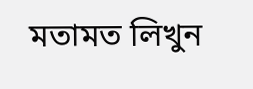মতামত লিখুন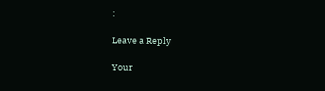:

Leave a Reply

Your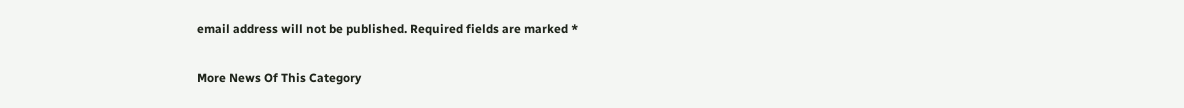email address will not be published. Required fields are marked *

More News Of This Category